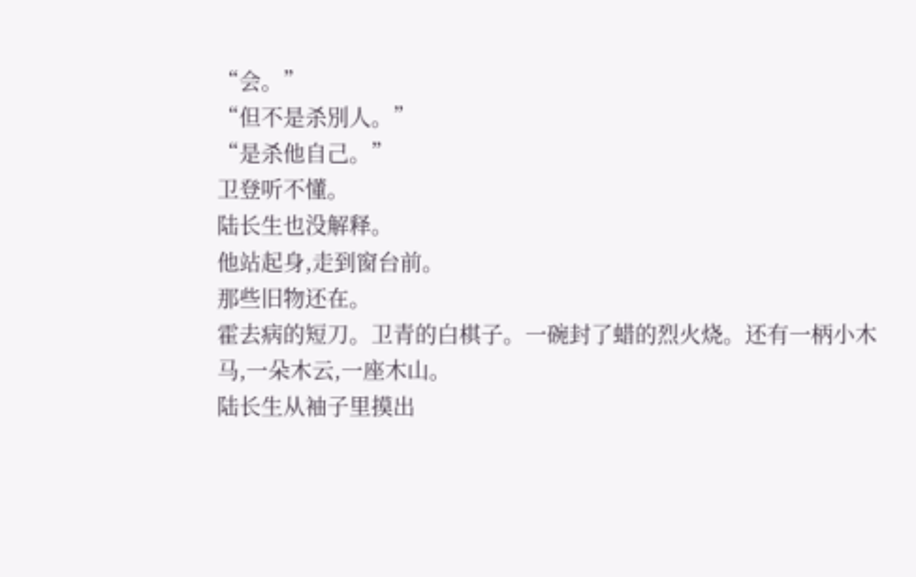“会。”
“但不是杀別人。”
“是杀他自己。”
卫登听不懂。
陆长生也没解释。
他站起身,走到窗台前。
那些旧物还在。
霍去病的短刀。卫青的白棋子。一碗封了蜡的烈火烧。还有一柄小木马,一朵木云,一座木山。
陆长生从袖子里摸出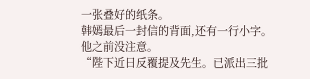一张叠好的纸条。
韩嫣最后一封信的背面,还有一行小字。
他之前没注意。
“陛下近日反覆提及先生。已派出三批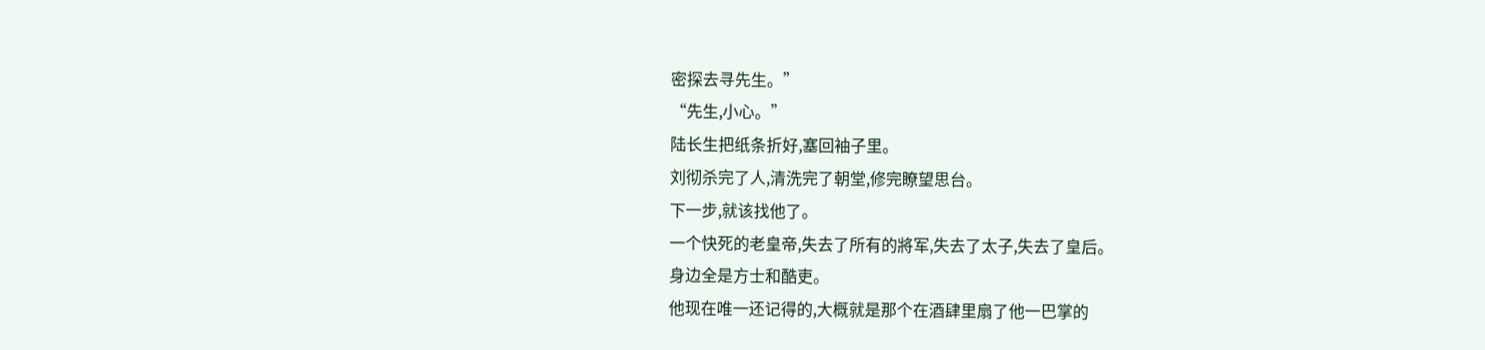密探去寻先生。”
“先生,小心。”
陆长生把纸条折好,塞回袖子里。
刘彻杀完了人,清洗完了朝堂,修完瞭望思台。
下一步,就该找他了。
一个快死的老皇帝,失去了所有的將军,失去了太子,失去了皇后。
身边全是方士和酷吏。
他现在唯一还记得的,大概就是那个在酒肆里扇了他一巴掌的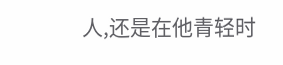人,还是在他青轻时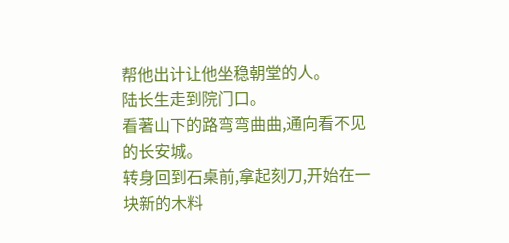帮他出计让他坐稳朝堂的人。
陆长生走到院门口。
看著山下的路弯弯曲曲,通向看不见的长安城。
转身回到石桌前,拿起刻刀,开始在一块新的木料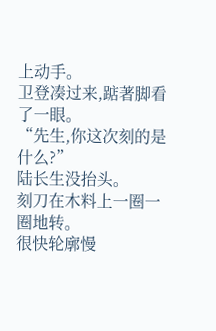上动手。
卫登凑过来,踮著脚看了一眼。
“先生,你这次刻的是什么?”
陆长生没抬头。
刻刀在木料上一圈一圈地转。
很快轮廓慢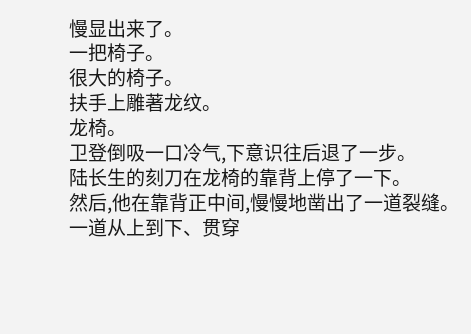慢显出来了。
一把椅子。
很大的椅子。
扶手上雕著龙纹。
龙椅。
卫登倒吸一口冷气,下意识往后退了一步。
陆长生的刻刀在龙椅的靠背上停了一下。
然后,他在靠背正中间,慢慢地凿出了一道裂缝。
一道从上到下、贯穿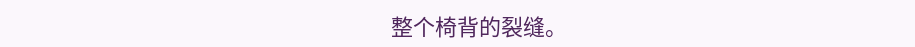整个椅背的裂缝。